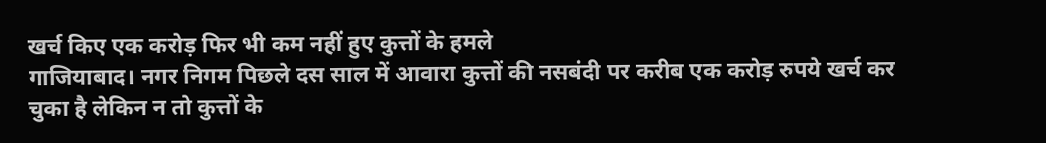खर्च किए एक करोड़ फिर भी कम नहीं हुए कुत्तों के हमले
गाजियाबाद। नगर निगम पिछले दस साल में आवारा कुत्तों की नसबंदी पर करीब एक करोड़ रुपये खर्च कर चुका है लेकिन न तो कुत्तों के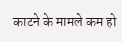काटने के मामले कम हो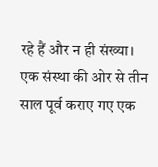रहे हैं और न ही संख्या। एक संस्था की ओर से तीन साल पूर्व कराए गए एक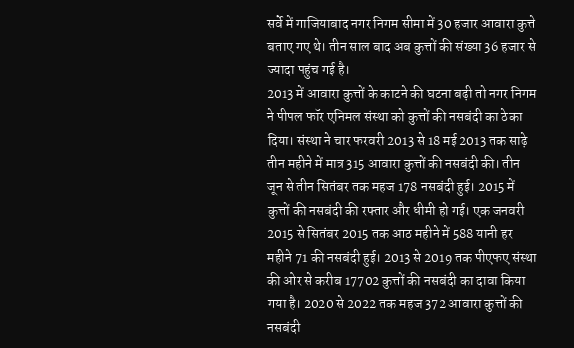सर्वे में गाजियाबाद नगर निगम सीमा में 30 हजार आवारा कुत्ते बताए गए थे। तीन साल बाद अब कुत्तों की संख्या 36 हजार से ज्यादा पहुंच गई है।
2013 में आवारा कुत्तों के काटने की घटना बढ़ी तो नगर निगम ने पीपल फॉर एनिमल संस्था को कुत्तों की नसबंदी का ठेका दिया। संस्था ने चार फरवरी 2013 से 18 मई 2013 तक साढ़े तीन महीने में मात्र 315 आवारा कुत्तों की नसबंदी की। तीन जून से तीन सितंबर तक महज 178 नसबंदी हुई। 2015 में कुत्तों की नसबंदी की रफ्तार और धीमी हो गई। एक जनवरी 2015 से सितंबर 2015 तक आठ महीने में 588 यानी हर महीने 71 की नसबंदी हुई। 2013 से 2019 तक पीएफए संस्था की ओर से करीब 17702 कुत्तों की नसबंदी का दावा किया गया है। 2020 से 2022 तक महज 372 आवारा कुत्तों की नसबंदी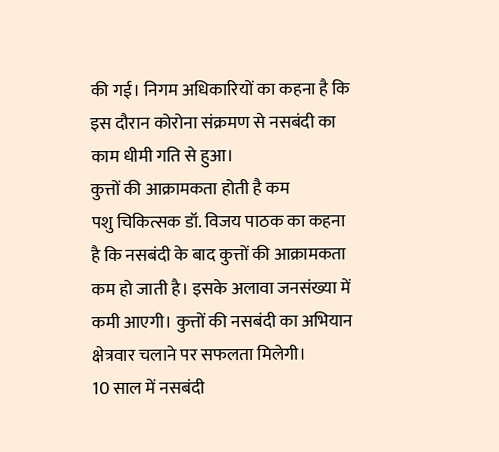की गई। निगम अधिकारियों का कहना है कि इस दौरान कोरोना संक्रमण से नसबंदी का काम धीमी गति से हुआ।
कुत्तों की आक्रामकता होती है कम
पशु चिकित्सक डॉ. विजय पाठक का कहना है कि नसबंदी के बाद कुत्तों की आक्रामकता कम हो जाती है। इसके अलावा जनसंख्या में कमी आएगी। कुत्तों की नसबंदी का अभियान क्षेत्रवार चलाने पर सफलता मिलेगी।
10 साल में नसबंदी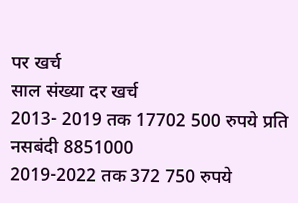पर खर्च
साल संख्या दर खर्च
2013- 2019 तक 17702 500 रुपये प्रति नसबंदी 8851000
2019-2022 तक 372 750 रुपये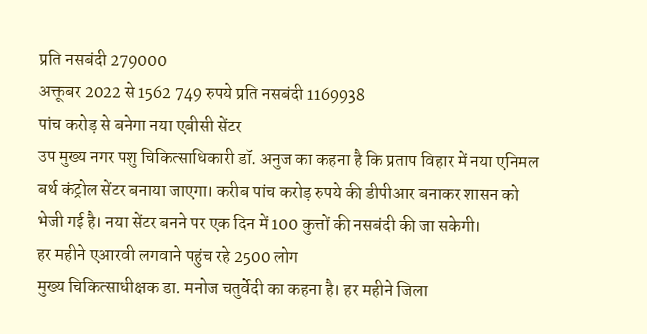प्रति नसबंदी 279000
अक्तूबर 2022 से 1562 749 रुपये प्रति नसबंदी 1169938
पांच करोड़ से बनेगा नया एबीसी सेंटर
उप मुख्य नगर पशु चिकित्साधिकारी डॉ. अनुज का कहना है कि प्रताप विहार में नया एनिमल बर्थ कंट्रोल सेंटर बनाया जाएगा। करीब पांच करोड़ रुपये की डीपीआर बनाकर शासन को भेजी गई है। नया सेंटर बनने पर एक दिन में 100 कुत्तों की नसबंदी की जा सकेगी।
हर महीने एआरवी लगवाने पहुंच रहे 2500 लोग
मुख्य चिकित्साधीक्षक डा. मनोज चतुर्वेदी का कहना है। हर महीने जिला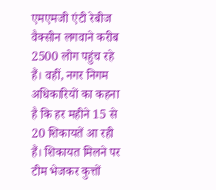एमएमजी एंटी रेबीज वैक्सीन लगवाने करीब 2500 लोग पहुंच रहे हैं। वहीं, नगर निगम अधिकारियों का कहना है कि हर महीने 15 से 20 शिकायतें आ रही हैं। शिकायत मिलने पर टीम भेजकर कुत्तों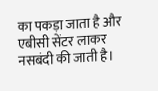का पकड़ा जाता है और एबीसी सेंटर लाकर नसबंदी की जाती है।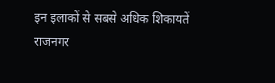इन इलाकों से सबसे अधिक शिकायतें
राजनगर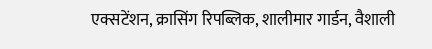एक्सटेंशन, क्रासिंग रिपब्लिक, शालीमार गार्डन, वैशाली